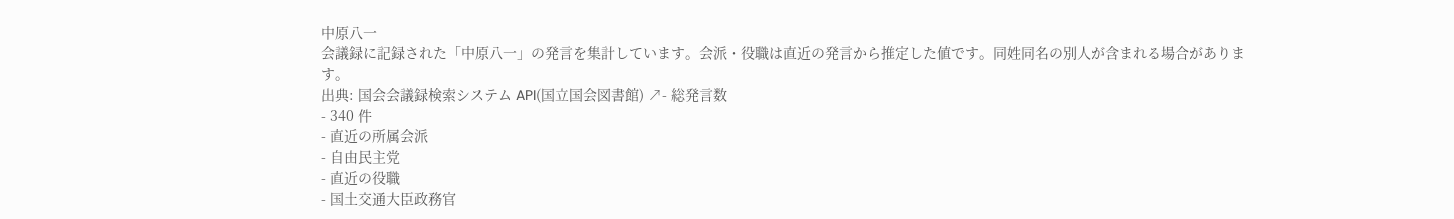中原八一
会議録に記録された「中原八一」の発言を集計しています。会派・役職は直近の発言から推定した値です。同姓同名の別人が含まれる場合があります。
出典: 国会会議録検索システム API(国立国会図書館) ↗- 総発言数
- 340 件
- 直近の所属会派
- 自由民主党
- 直近の役職
- 国土交通大臣政務官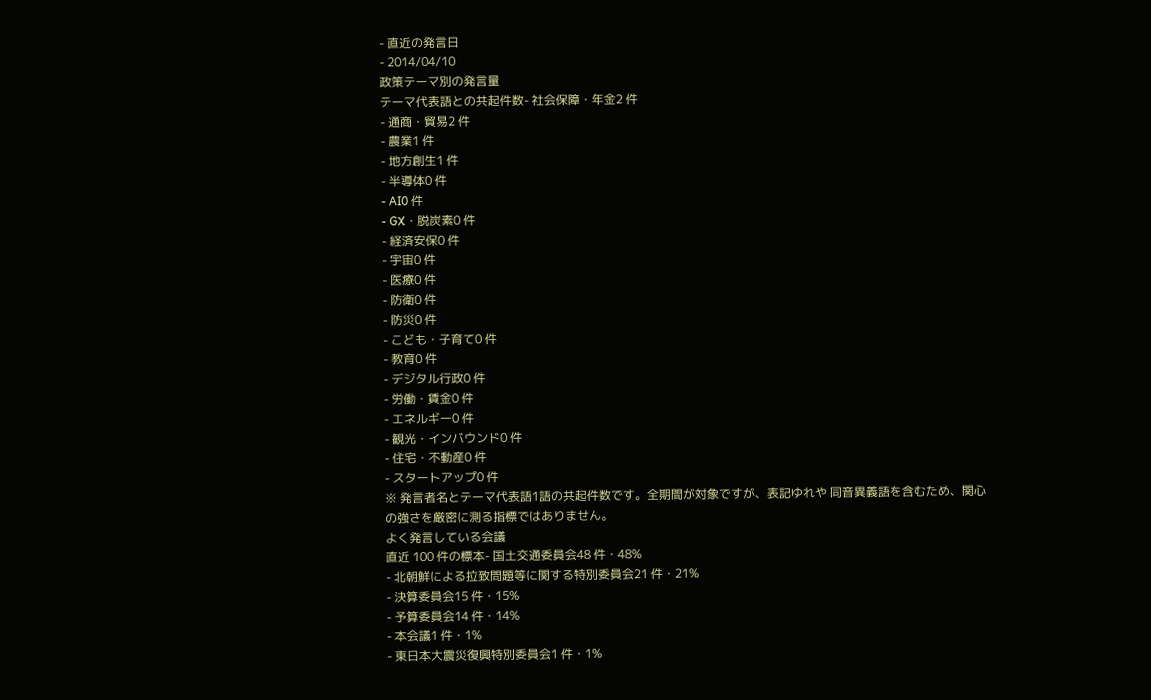- 直近の発言日
- 2014/04/10
政策テーマ別の発言量
テーマ代表語との共起件数- 社会保障・年金2 件
- 通商・貿易2 件
- 農業1 件
- 地方創生1 件
- 半導体0 件
- AI0 件
- GX・脱炭素0 件
- 経済安保0 件
- 宇宙0 件
- 医療0 件
- 防衛0 件
- 防災0 件
- こども・子育て0 件
- 教育0 件
- デジタル行政0 件
- 労働・賃金0 件
- エネルギー0 件
- 観光・インバウンド0 件
- 住宅・不動産0 件
- スタートアップ0 件
※ 発言者名とテーマ代表語1語の共起件数です。全期間が対象ですが、表記ゆれや 同音異義語を含むため、関心の強さを厳密に測る指標ではありません。
よく発言している会議
直近 100 件の標本- 国土交通委員会48 件・48%
- 北朝鮮による拉致問題等に関する特別委員会21 件・21%
- 決算委員会15 件・15%
- 予算委員会14 件・14%
- 本会議1 件・1%
- 東日本大震災復興特別委員会1 件・1%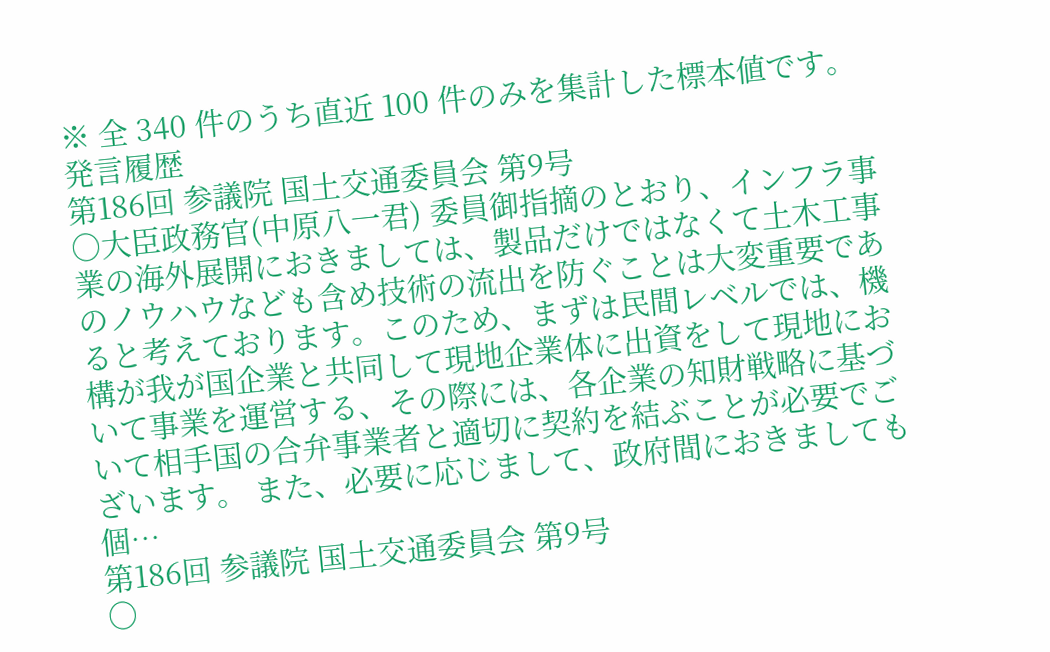※ 全 340 件のうち直近 100 件のみを集計した標本値です。
発言履歴
第186回 参議院 国土交通委員会 第9号
○大臣政務官(中原八一君) 委員御指摘のとおり、インフラ事業の海外展開におきましては、製品だけではなくて土木工事のノウハウなども含め技術の流出を防ぐことは大変重要であると考えております。このため、まずは民間レベルでは、機構が我が国企業と共同して現地企業体に出資をして現地において事業を運営する、その際には、各企業の知財戦略に基づいて相手国の合弁事業者と適切に契約を結ぶことが必要でございます。 また、必要に応じまして、政府間におきましても個…
第186回 参議院 国土交通委員会 第9号
○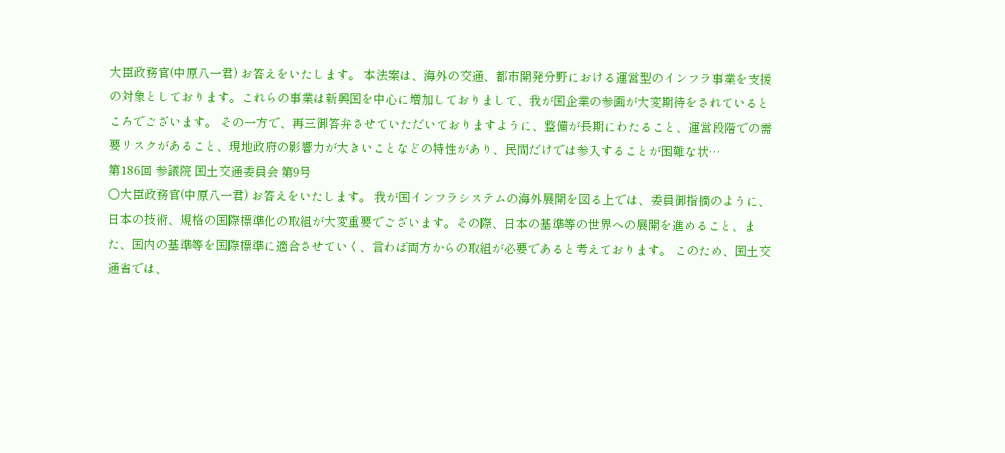大臣政務官(中原八一君) お答えをいたします。 本法案は、海外の交通、都市開発分野における運営型のインフラ事業を支援の対象としております。これらの事業は新興国を中心に増加しておりまして、我が国企業の参画が大変期待をされているところでございます。 その一方で、再三御答弁させていただいておりますように、整備が長期にわたること、運営段階での需要リスクがあること、現地政府の影響力が大きいことなどの特性があり、民間だけでは参入することが困難な状…
第186回 参議院 国土交通委員会 第9号
○大臣政務官(中原八一君) お答えをいたします。 我が国インフラシステムの海外展開を図る上では、委員御指摘のように、日本の技術、規格の国際標準化の取組が大変重要でございます。その際、日本の基準等の世界への展開を進めること、また、国内の基準等を国際標準に適合させていく、言わば両方からの取組が必要であると考えております。 このため、国土交通省では、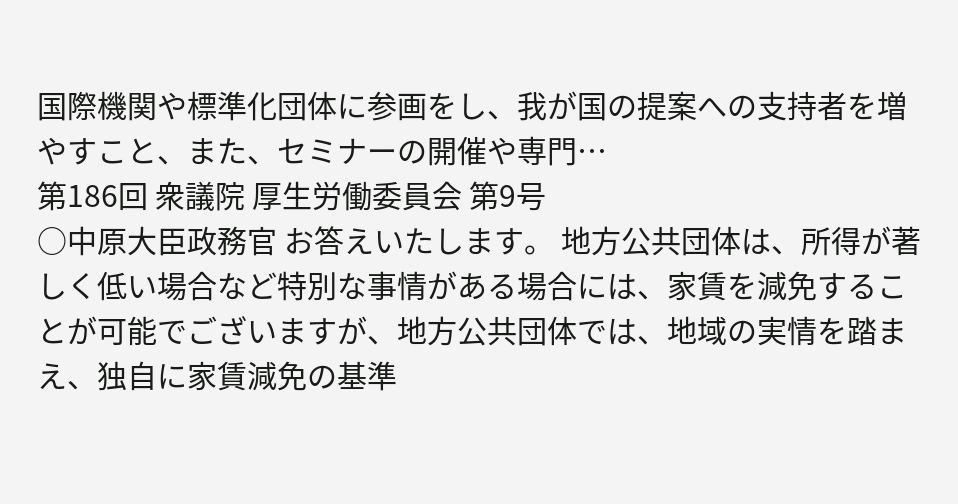国際機関や標準化団体に参画をし、我が国の提案への支持者を増やすこと、また、セミナーの開催や専門…
第186回 衆議院 厚生労働委員会 第9号
○中原大臣政務官 お答えいたします。 地方公共団体は、所得が著しく低い場合など特別な事情がある場合には、家賃を減免することが可能でございますが、地方公共団体では、地域の実情を踏まえ、独自に家賃減免の基準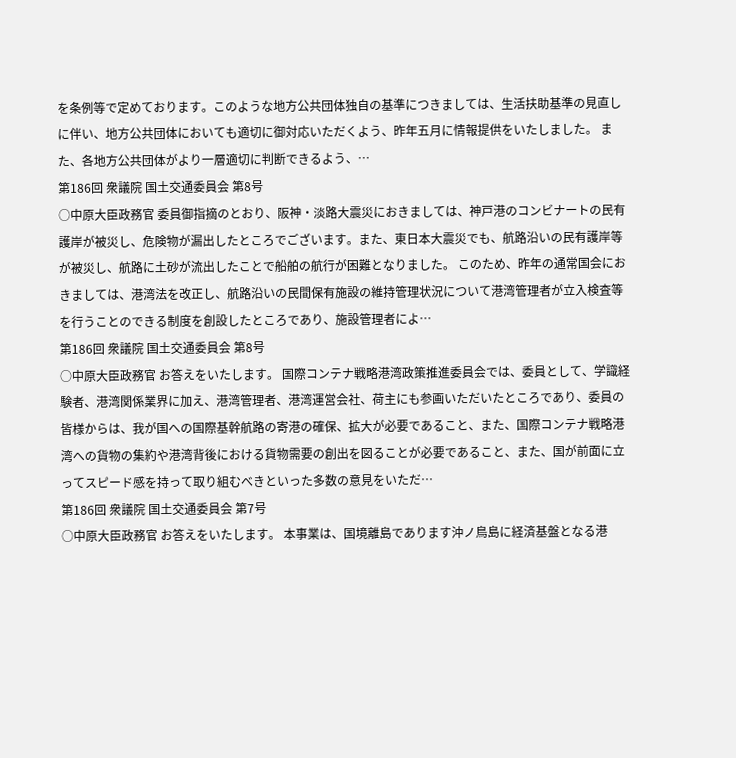を条例等で定めております。このような地方公共団体独自の基準につきましては、生活扶助基準の見直しに伴い、地方公共団体においても適切に御対応いただくよう、昨年五月に情報提供をいたしました。 また、各地方公共団体がより一層適切に判断できるよう、…
第186回 衆議院 国土交通委員会 第8号
○中原大臣政務官 委員御指摘のとおり、阪神・淡路大震災におきましては、神戸港のコンビナートの民有護岸が被災し、危険物が漏出したところでございます。また、東日本大震災でも、航路沿いの民有護岸等が被災し、航路に土砂が流出したことで船舶の航行が困難となりました。 このため、昨年の通常国会におきましては、港湾法を改正し、航路沿いの民間保有施設の維持管理状況について港湾管理者が立入検査等を行うことのできる制度を創設したところであり、施設管理者によ…
第186回 衆議院 国土交通委員会 第8号
○中原大臣政務官 お答えをいたします。 国際コンテナ戦略港湾政策推進委員会では、委員として、学識経験者、港湾関係業界に加え、港湾管理者、港湾運営会社、荷主にも参画いただいたところであり、委員の皆様からは、我が国への国際基幹航路の寄港の確保、拡大が必要であること、また、国際コンテナ戦略港湾への貨物の集約や港湾背後における貨物需要の創出を図ることが必要であること、また、国が前面に立ってスピード感を持って取り組むべきといった多数の意見をいただ…
第186回 衆議院 国土交通委員会 第7号
○中原大臣政務官 お答えをいたします。 本事業は、国境離島であります沖ノ鳥島に経済基盤となる港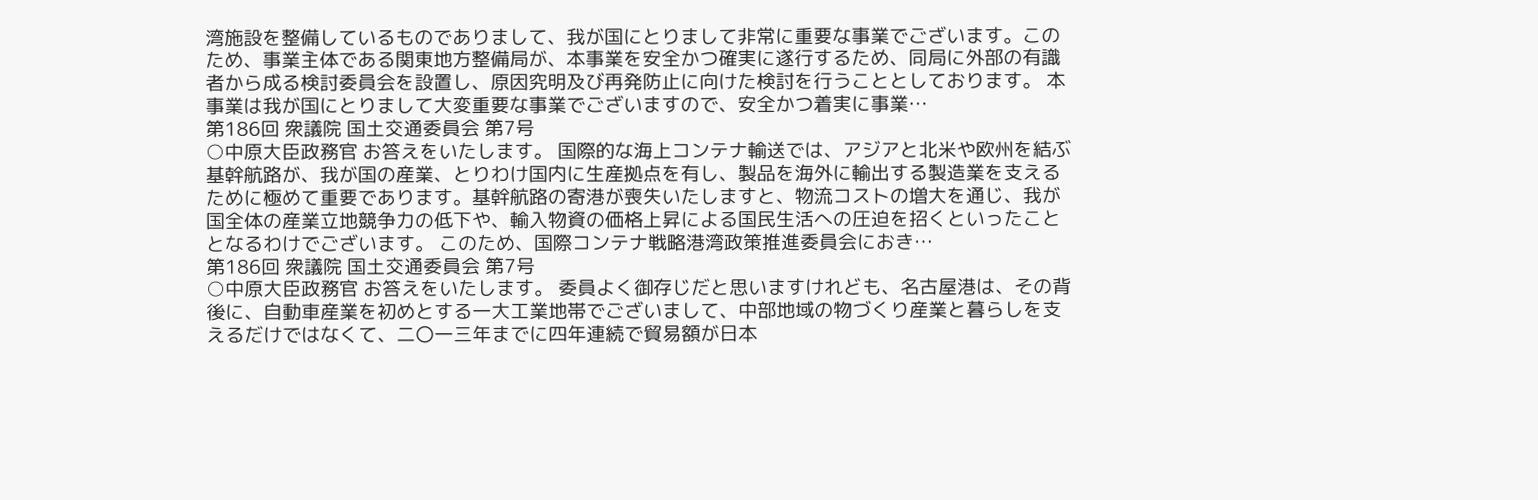湾施設を整備しているものでありまして、我が国にとりまして非常に重要な事業でございます。このため、事業主体である関東地方整備局が、本事業を安全かつ確実に遂行するため、同局に外部の有識者から成る検討委員会を設置し、原因究明及び再発防止に向けた検討を行うこととしております。 本事業は我が国にとりまして大変重要な事業でございますので、安全かつ着実に事業…
第186回 衆議院 国土交通委員会 第7号
○中原大臣政務官 お答えをいたします。 国際的な海上コンテナ輸送では、アジアと北米や欧州を結ぶ基幹航路が、我が国の産業、とりわけ国内に生産拠点を有し、製品を海外に輸出する製造業を支えるために極めて重要であります。基幹航路の寄港が喪失いたしますと、物流コストの増大を通じ、我が国全体の産業立地競争力の低下や、輸入物資の価格上昇による国民生活への圧迫を招くといったこととなるわけでございます。 このため、国際コンテナ戦略港湾政策推進委員会におき…
第186回 衆議院 国土交通委員会 第7号
○中原大臣政務官 お答えをいたします。 委員よく御存じだと思いますけれども、名古屋港は、その背後に、自動車産業を初めとする一大工業地帯でございまして、中部地域の物づくり産業と暮らしを支えるだけではなくて、二〇一三年までに四年連続で貿易額が日本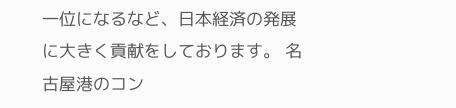一位になるなど、日本経済の発展に大きく貢献をしております。 名古屋港のコン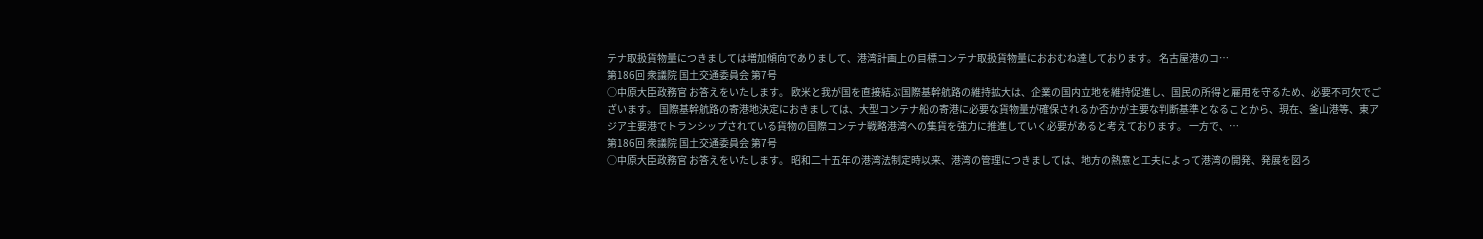テナ取扱貨物量につきましては増加傾向でありまして、港湾計画上の目標コンテナ取扱貨物量におおむね達しております。 名古屋港のコ…
第186回 衆議院 国土交通委員会 第7号
○中原大臣政務官 お答えをいたします。 欧米と我が国を直接結ぶ国際基幹航路の維持拡大は、企業の国内立地を維持促進し、国民の所得と雇用を守るため、必要不可欠でございます。 国際基幹航路の寄港地決定におきましては、大型コンテナ船の寄港に必要な貨物量が確保されるか否かが主要な判断基準となることから、現在、釜山港等、東アジア主要港でトランシップされている貨物の国際コンテナ戦略港湾への集貨を強力に推進していく必要があると考えております。 一方で、…
第186回 衆議院 国土交通委員会 第7号
○中原大臣政務官 お答えをいたします。 昭和二十五年の港湾法制定時以来、港湾の管理につきましては、地方の熱意と工夫によって港湾の開発、発展を図ろ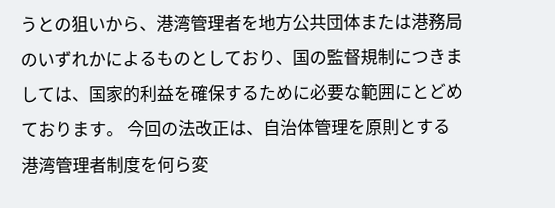うとの狙いから、港湾管理者を地方公共団体または港務局のいずれかによるものとしており、国の監督規制につきましては、国家的利益を確保するために必要な範囲にとどめております。 今回の法改正は、自治体管理を原則とする港湾管理者制度を何ら変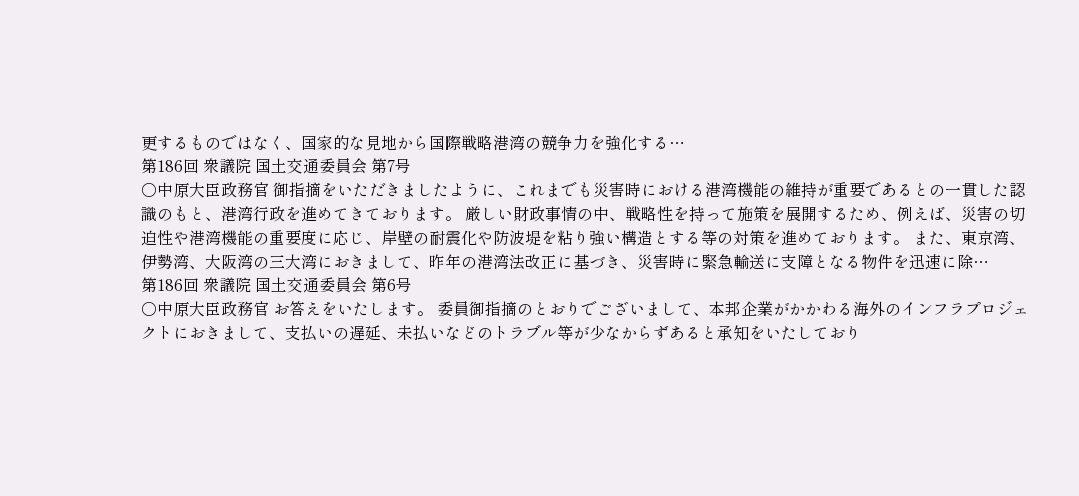更するものではなく、国家的な見地から国際戦略港湾の競争力を強化する…
第186回 衆議院 国土交通委員会 第7号
○中原大臣政務官 御指摘をいただきましたように、これまでも災害時における港湾機能の維持が重要であるとの一貫した認識のもと、港湾行政を進めてきております。 厳しい財政事情の中、戦略性を持って施策を展開するため、例えば、災害の切迫性や港湾機能の重要度に応じ、岸壁の耐震化や防波堤を粘り強い構造とする等の対策を進めております。 また、東京湾、伊勢湾、大阪湾の三大湾におきまして、昨年の港湾法改正に基づき、災害時に緊急輸送に支障となる物件を迅速に除…
第186回 衆議院 国土交通委員会 第6号
○中原大臣政務官 お答えをいたします。 委員御指摘のとおりでございまして、本邦企業がかかわる海外のインフラプロジェクトにおきまして、支払いの遅延、未払いなどのトラブル等が少なからずあると承知をいたしており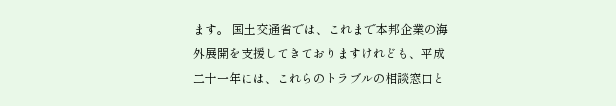ます。 国土交通省では、これまで本邦企業の海外展開を支援してきておりますけれども、平成二十一年には、これらのトラブルの相談窓口と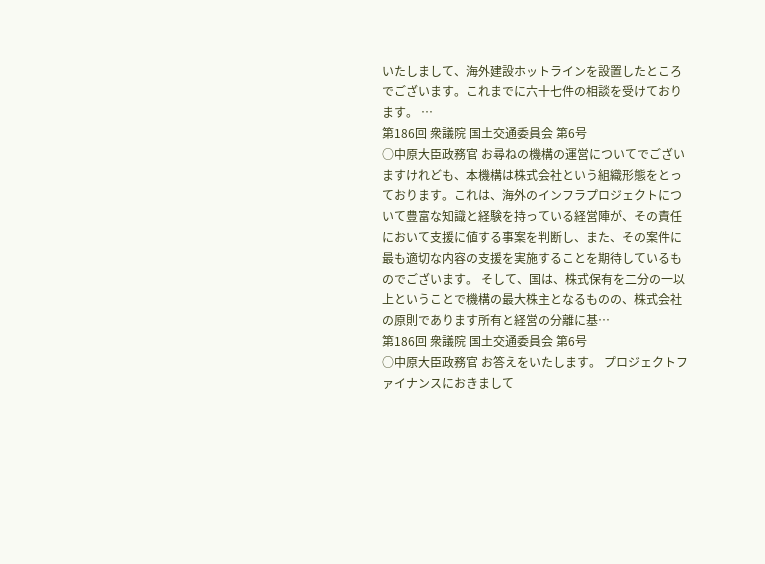いたしまして、海外建設ホットラインを設置したところでございます。これまでに六十七件の相談を受けております。 …
第186回 衆議院 国土交通委員会 第6号
○中原大臣政務官 お尋ねの機構の運営についてでございますけれども、本機構は株式会社という組織形態をとっております。これは、海外のインフラプロジェクトについて豊富な知識と経験を持っている経営陣が、その責任において支援に値する事案を判断し、また、その案件に最も適切な内容の支援を実施することを期待しているものでございます。 そして、国は、株式保有を二分の一以上ということで機構の最大株主となるものの、株式会社の原則であります所有と経営の分離に基…
第186回 衆議院 国土交通委員会 第6号
○中原大臣政務官 お答えをいたします。 プロジェクトファイナンスにおきまして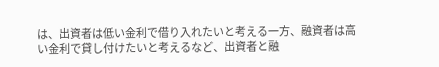は、出資者は低い金利で借り入れたいと考える一方、融資者は高い金利で貸し付けたいと考えるなど、出資者と融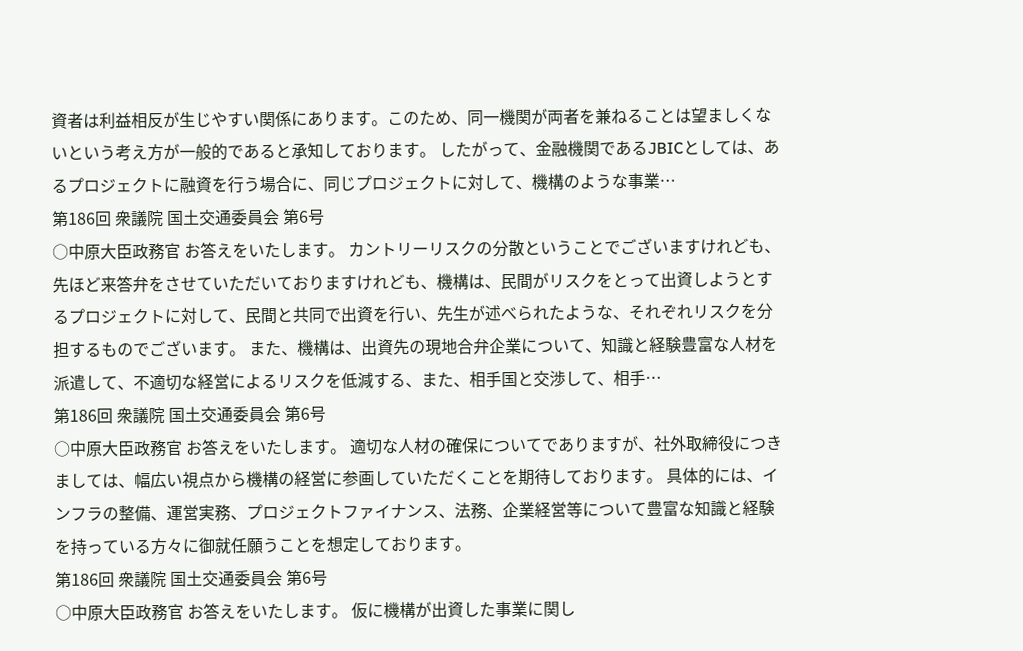資者は利益相反が生じやすい関係にあります。このため、同一機関が両者を兼ねることは望ましくないという考え方が一般的であると承知しております。 したがって、金融機関であるJBICとしては、あるプロジェクトに融資を行う場合に、同じプロジェクトに対して、機構のような事業…
第186回 衆議院 国土交通委員会 第6号
○中原大臣政務官 お答えをいたします。 カントリーリスクの分散ということでございますけれども、先ほど来答弁をさせていただいておりますけれども、機構は、民間がリスクをとって出資しようとするプロジェクトに対して、民間と共同で出資を行い、先生が述べられたような、それぞれリスクを分担するものでございます。 また、機構は、出資先の現地合弁企業について、知識と経験豊富な人材を派遣して、不適切な経営によるリスクを低減する、また、相手国と交渉して、相手…
第186回 衆議院 国土交通委員会 第6号
○中原大臣政務官 お答えをいたします。 適切な人材の確保についてでありますが、社外取締役につきましては、幅広い視点から機構の経営に参画していただくことを期待しております。 具体的には、インフラの整備、運営実務、プロジェクトファイナンス、法務、企業経営等について豊富な知識と経験を持っている方々に御就任願うことを想定しております。
第186回 衆議院 国土交通委員会 第6号
○中原大臣政務官 お答えをいたします。 仮に機構が出資した事業に関し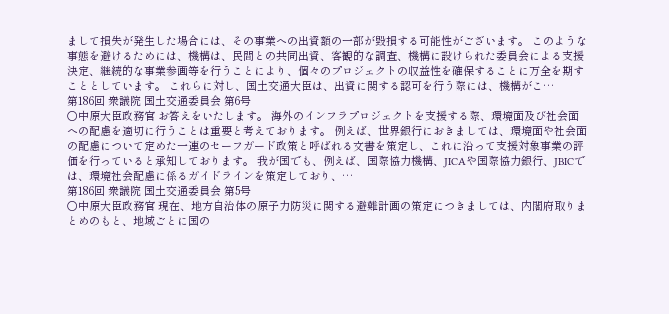まして損失が発生した場合には、その事業への出資額の一部が毀損する可能性がございます。 このような事態を避けるためには、機構は、民間との共同出資、客観的な調査、機構に設けられた委員会による支援決定、継続的な事業参画等を行うことにより、個々のプロジェクトの収益性を確保することに万全を期すこととしています。 これらに対し、国土交通大臣は、出資に関する認可を行う際には、機構がこ…
第186回 衆議院 国土交通委員会 第6号
○中原大臣政務官 お答えをいたします。 海外のインフラプロジェクトを支援する際、環境面及び社会面への配慮を適切に行うことは重要と考えております。 例えば、世界銀行におきましては、環境面や社会面の配慮について定めた一連のセーフガード政策と呼ばれる文書を策定し、これに沿って支援対象事業の評価を行っていると承知しております。 我が国でも、例えば、国際協力機構、JICAや国際協力銀行、JBICでは、環境社会配慮に係るガイドラインを策定しており、…
第186回 衆議院 国土交通委員会 第5号
○中原大臣政務官 現在、地方自治体の原子力防災に関する避難計画の策定につきましては、内閣府取りまとめのもと、地域ごとに国の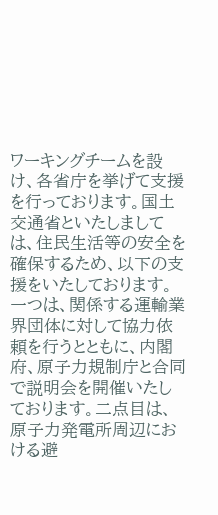ワーキングチームを設け、各省庁を挙げて支援を行っております。国土交通省といたしましては、住民生活等の安全を確保するため、以下の支援をいたしております。 一つは、関係する運輸業界団体に対して協力依頼を行うとともに、内閣府、原子力規制庁と合同で説明会を開催いたしております。二点目は、原子力発電所周辺における避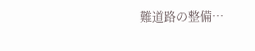難道路の整備…